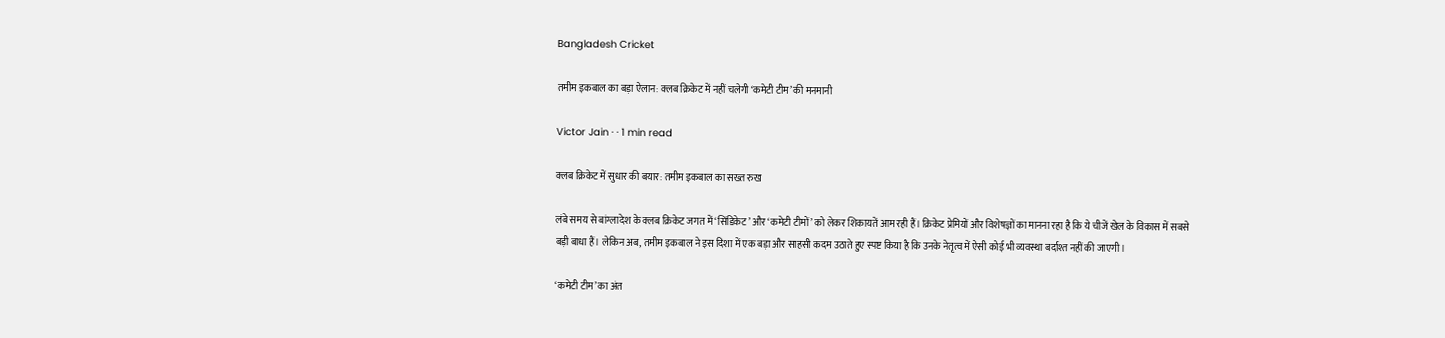Bangladesh Cricket

तमीम इकबाल का बड़ा ऐलान: क्लब क्रिकेट में नहीं चलेगी ‘कमेटी टीम’ की मनमानी

Victor Jain · · 1 min read

क्लब क्रिकेट में सुधार की बयार: तमीम इकबाल का सख्त रुख

लंबे समय से बांग्लादेश के क्लब क्रिकेट जगत में ‘सिंडिकेट’ और ‘कमेटी टीमों’ को लेकर शिकायतें आम रही हैं। क्रिकेट प्रेमियों और विशेषज्ञों का मानना रहा है कि ये चीजें खेल के विकास में सबसे बड़ी बाधा हैं। लेकिन अब, तमीम इकबाल ने इस दिशा में एक बड़ा और साहसी कदम उठाते हुए स्पष्ट किया है कि उनके नेतृत्व में ऐसी कोई भी व्यवस्था बर्दाश्त नहीं की जाएगी।

‘कमेटी टीम’ का अंत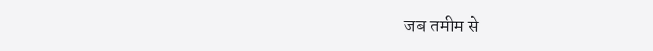जब तमीम से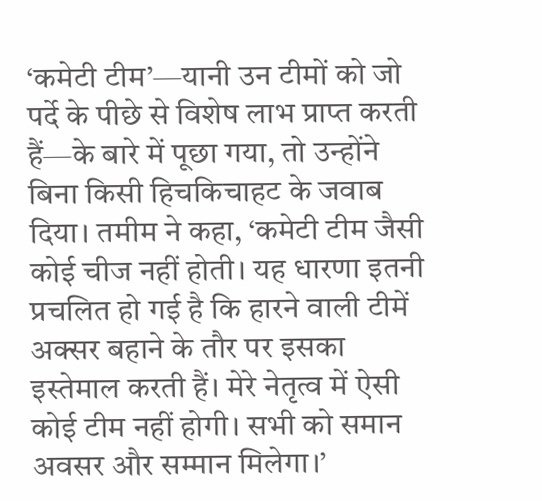‘कमेटी टीम’—यानी उन टीमों को जो पर्दे के पीछे से विशेष लाभ प्राप्त करती हैं—के बारे में पूछा गया, तो उन्होंने बिना किसी हिचकिचाहट के जवाब दिया। तमीम ने कहा, ‘कमेटी टीम जैसी कोई चीज नहीं होती। यह धारणा इतनी प्रचलित हो गई है कि हारने वाली टीमें अक्सर बहाने के तौर पर इसका इस्तेमाल करती हैं। मेरे नेतृत्व में ऐसी कोई टीम नहीं होगी। सभी को समान अवसर और सम्मान मिलेगा।’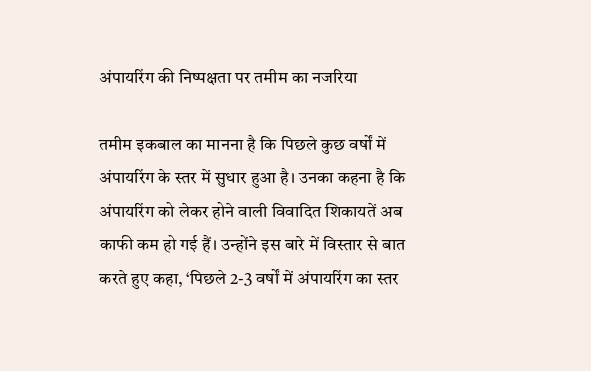अंपायरिंग की निष्पक्षता पर तमीम का नजरिया

तमीम इकबाल का मानना है कि पिछले कुछ वर्षों में अंपायरिंग के स्तर में सुधार हुआ है। उनका कहना है कि अंपायरिंग को लेकर होने वाली विवादित शिकायतें अब काफी कम हो गई हैं। उन्होंने इस बारे में विस्तार से बात करते हुए कहा, ‘पिछले 2-3 वर्षों में अंपायरिंग का स्तर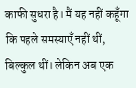काफी सुधरा है। मैं यह नहीं कहूँगा कि पहले समस्याएँ नहीं थीं, बिल्कुल थीं। लेकिन अब एक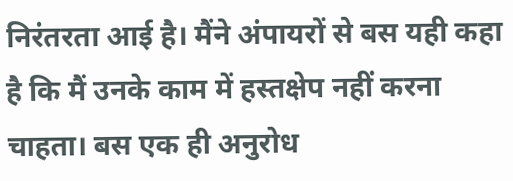निरंतरता आई है। मैंने अंपायरों से बस यही कहा है कि मैं उनके काम में हस्तक्षेप नहीं करना चाहता। बस एक ही अनुरोध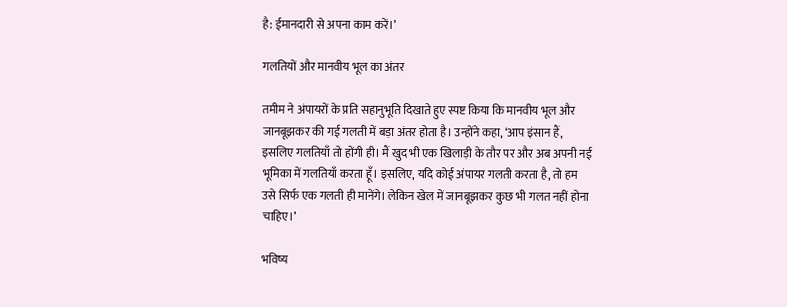है: ईमानदारी से अपना काम करें।’

गलतियों और मानवीय भूल का अंतर

तमीम ने अंपायरों के प्रति सहानुभूति दिखाते हुए स्पष्ट किया कि मानवीय भूल और जानबूझकर की गई गलती में बड़ा अंतर होता है। उन्होंने कहा, ‘आप इंसान हैं, इसलिए गलतियाँ तो होंगी ही। मैं खुद भी एक खिलाड़ी के तौर पर और अब अपनी नई भूमिका में गलतियाँ करता हूँ। इसलिए, यदि कोई अंपायर गलती करता है, तो हम उसे सिर्फ एक गलती ही मानेंगे। लेकिन खेल में जानबूझकर कुछ भी गलत नहीं होना चाहिए।’

भविष्य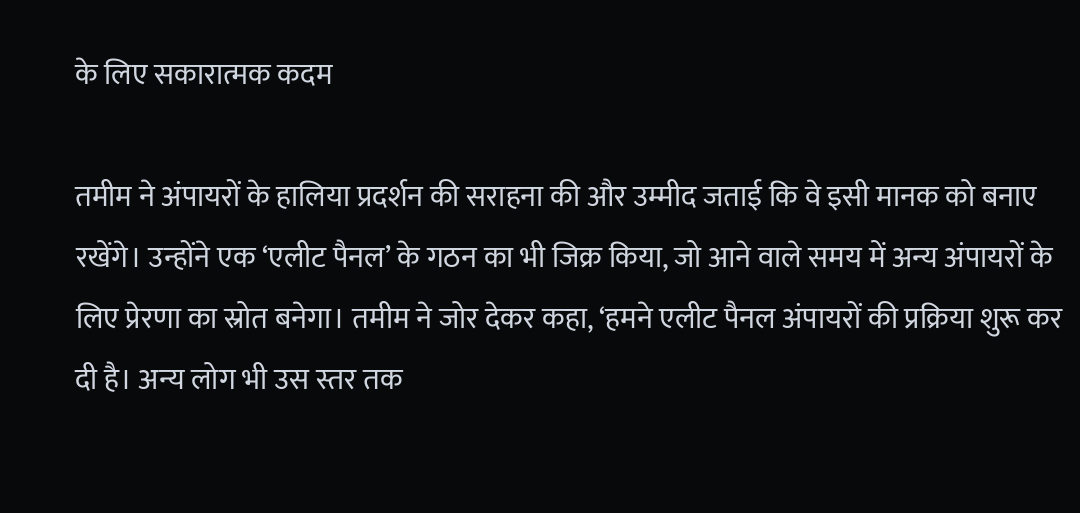के लिए सकारात्मक कदम

तमीम ने अंपायरों के हालिया प्रदर्शन की सराहना की और उम्मीद जताई कि वे इसी मानक को बनाए रखेंगे। उन्होंने एक ‘एलीट पैनल’ के गठन का भी जिक्र किया, जो आने वाले समय में अन्य अंपायरों के लिए प्रेरणा का स्रोत बनेगा। तमीम ने जोर देकर कहा, ‘हमने एलीट पैनल अंपायरों की प्रक्रिया शुरू कर दी है। अन्य लोग भी उस स्तर तक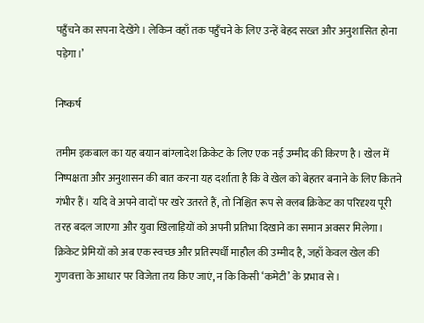पहुँचने का सपना देखेंगे। लेकिन वहाँ तक पहुँचने के लिए उन्हें बेहद सख्त और अनुशासित होना पड़ेगा।’

निष्कर्ष

तमीम इकबाल का यह बयान बांग्लादेश क्रिकेट के लिए एक नई उम्मीद की किरण है। खेल में निष्पक्षता और अनुशासन की बात करना यह दर्शाता है कि वे खेल को बेहतर बनाने के लिए कितने गंभीर हैं। यदि वे अपने वादों पर खरे उतरते हैं, तो निश्चित रूप से क्लब क्रिकेट का परिदृश्य पूरी तरह बदल जाएगा और युवा खिलाड़ियों को अपनी प्रतिभा दिखाने का समान अवसर मिलेगा। क्रिकेट प्रेमियों को अब एक स्वच्छ और प्रतिस्पर्धी माहौल की उम्मीद है, जहाँ केवल खेल की गुणवत्ता के आधार पर विजेता तय किए जाएं, न कि किसी ‘कमेटी’ के प्रभाव से।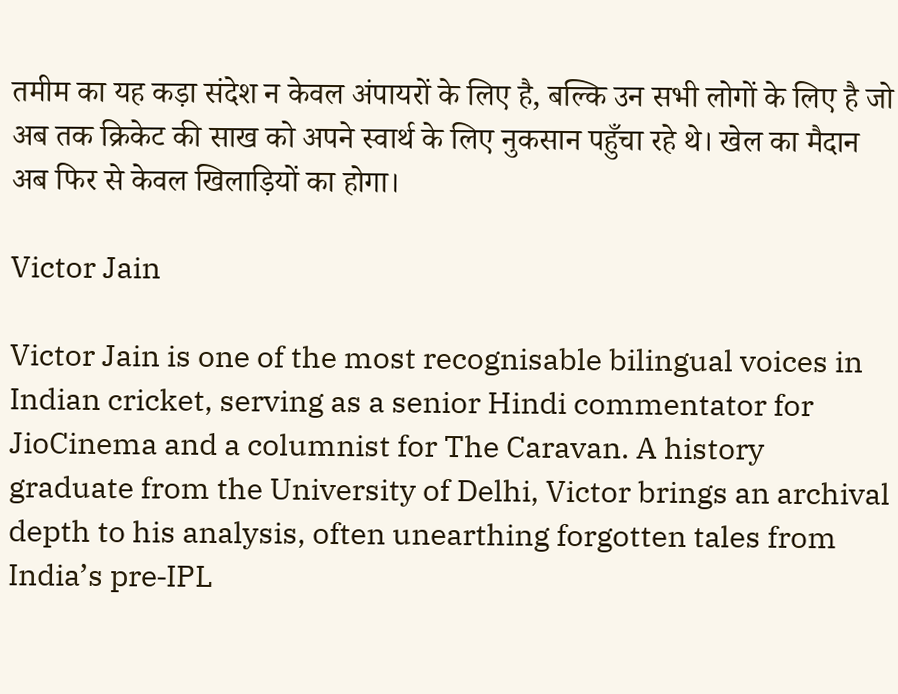तमीम का यह कड़ा संदेश न केवल अंपायरों के लिए है, बल्कि उन सभी लोगों के लिए है जो अब तक क्रिकेट की साख को अपने स्वार्थ के लिए नुकसान पहुँचा रहे थे। खेल का मैदान अब फिर से केवल खिलाड़ियों का होगा।

Victor Jain

Victor Jain is one of the most recognisable bilingual voices in Indian cricket, serving as a senior Hindi commentator for JioCinema and a columnist for The Caravan. A history graduate from the University of Delhi, Victor brings an archival depth to his analysis, often unearthing forgotten tales from India’s pre‑IPL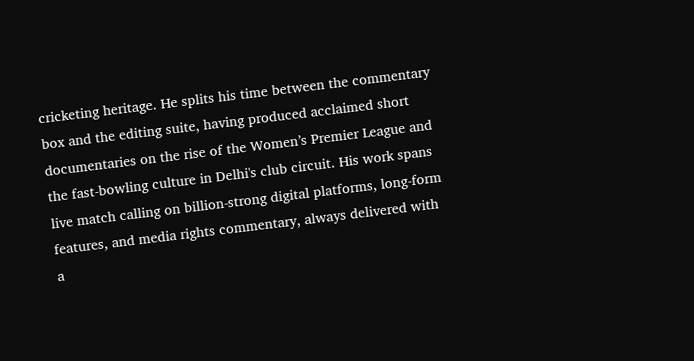cricketing heritage. He splits his time between the commentary box and the editing suite, having produced acclaimed short documentaries on the rise of the Women’s Premier League and the fast‑bowling culture in Delhi's club circuit. His work spans live match calling on billion‑strong digital platforms, long‑form features, and media rights commentary, always delivered with a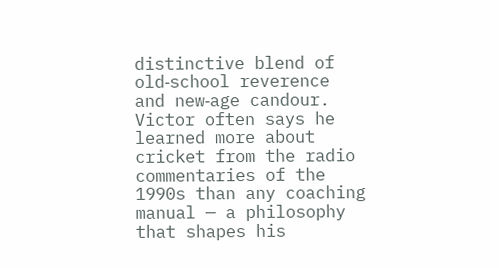distinctive blend of old‑school reverence and new‑age candour. Victor often says he learned more about cricket from the radio commentaries of the 1990s than any coaching manual — a philosophy that shapes his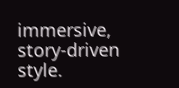immersive, story‑driven style.